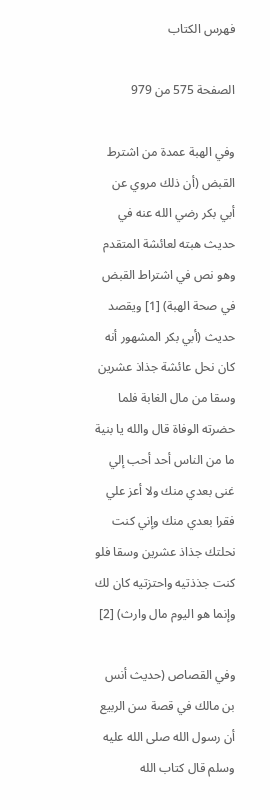فهرس الكتاب

الصفحة 575 من 979

وفي الهبة عمدة من اشترط القبض (أن ذلك مروي عن أبي بكر رضي الله عنه في حديث هبته لعائشة المتقدم وهو نص في اشتراط القبض في صحة الهبة) [1] ويقصد حديث (أبي بكر المشهور أنه كان نحل عائشة جذاذ عشرين وسقا من مال الغابة فلما حضرته الوفاة قال والله يا بنية ما من الناس أحد أحب إلي غنى بعدي منك ولا أعز علي فقرا بعدي منك وإني كنت نحلتك جذاذ عشرين وسقا فلو كنت جذذتيه واحتزتيه كان لك وإنما هو اليوم مال وارث) [2]

وفي القصاص (حديث أنس بن مالك في قصة سن الربيع أن رسول الله صلى الله عليه وسلم قال كتاب الله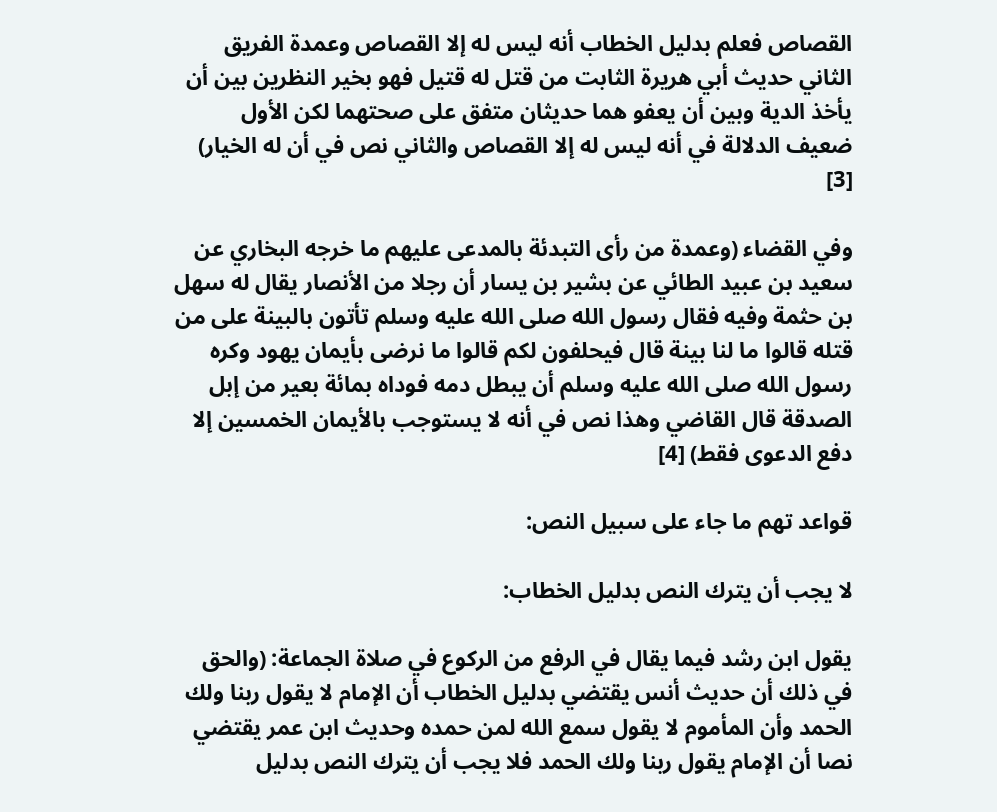القصاص فعلم بدليل الخطاب أنه ليس له إلا القصاص وعمدة الفريق الثاني حديث أبي هريرة الثابت من قتل له قتيل فهو بخير النظرين بين أن يأخذ الدية وبين أن يعفو هما حديثان متفق على صحتهما لكن الأول ضعيف الدلالة في أنه ليس له إلا القصاص والثاني نص في أن له الخيار) [3]

وفي القضاء (وعمدة من رأى التبدئة بالمدعى عليهم ما خرجه البخاري عن سعيد بن عبيد الطائي عن بشير بن يسار أن رجلا من الأنصار يقال له سهل بن حثمة وفيه فقال رسول الله صلى الله عليه وسلم تأتون بالبينة على من قتله قالوا ما لنا بينة قال فيحلفون لكم قالوا ما نرضى بأيمان يهود وكره رسول الله صلى الله عليه وسلم أن يبطل دمه فوداه بمائة بعير من إبل الصدقة قال القاضي وهذا نص في أنه لا يستوجب بالأيمان الخمسين إلا دفع الدعوى فقط) [4]

قواعد تهم ما جاء على سبيل النص:

لا يجب أن يترك النص بدليل الخطاب:

يقول ابن رشد فيما يقال في الرفع من الركوع في صلاة الجماعة: (والحق في ذلك أن حديث أنس يقتضي بدليل الخطاب أن الإمام لا يقول ربنا ولك الحمد وأن المأموم لا يقول سمع الله لمن حمده وحديث ابن عمر يقتضي نصا أن الإمام يقول ربنا ولك الحمد فلا يجب أن يترك النص بدليل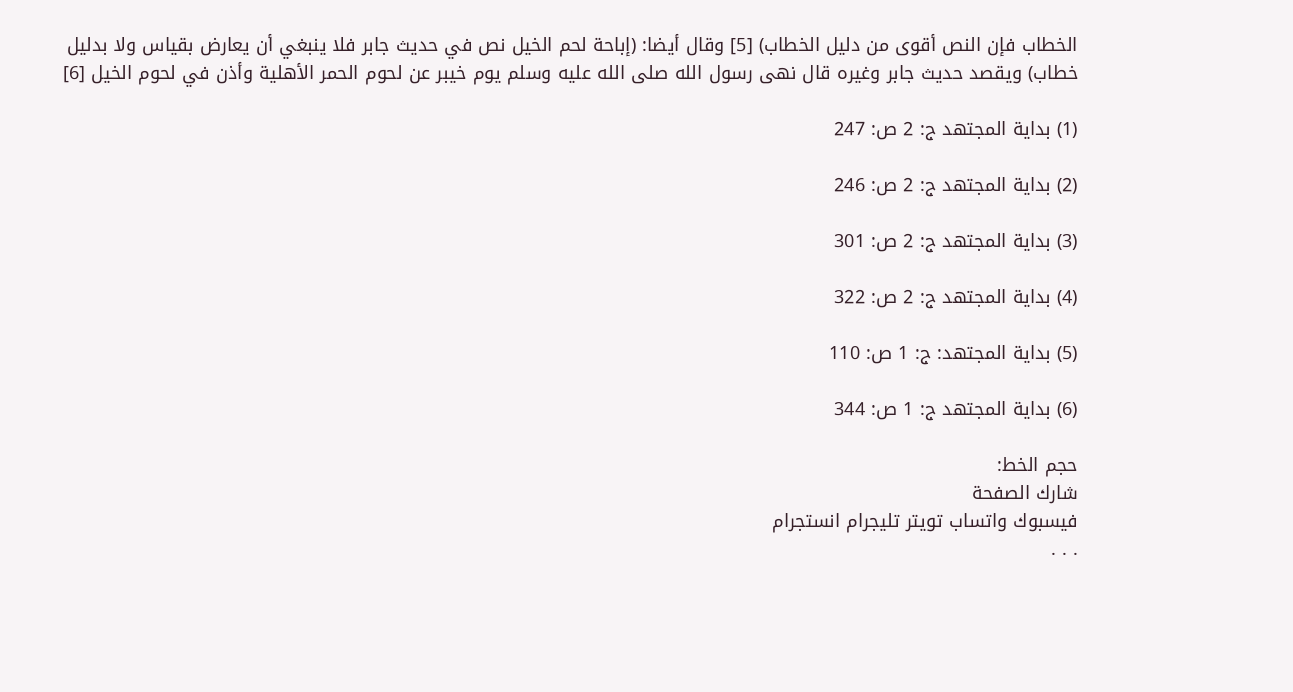الخطاب فإن النص أقوى من دليل الخطاب) [5] وقال أيضا: (إباحة لحم الخيل نص في حديث جابر فلا ينبغي أن يعارض بقياس ولا بدليل خطاب) ويقصد حديث جابر وغيره قال نهى رسول الله صلى الله عليه وسلم يوم خيبر عن لحوم الحمر الأهلية وأذن في لحوم الخيل [6]

(1) بداية المجتهد ج: 2 ص: 247

(2) بداية المجتهد ج: 2 ص: 246

(3) بداية المجتهد ج: 2 ص: 301

(4) بداية المجتهد ج: 2 ص: 322

(5) بداية المجتهد: ج: 1 ص: 110

(6) بداية المجتهد ج: 1 ص: 344

حجم الخط:
شارك الصفحة
فيسبوك واتساب تويتر تليجرام انستجرام
. . .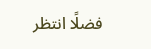فضلًا انتظر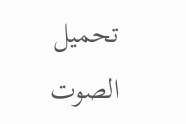تحميل الصوت